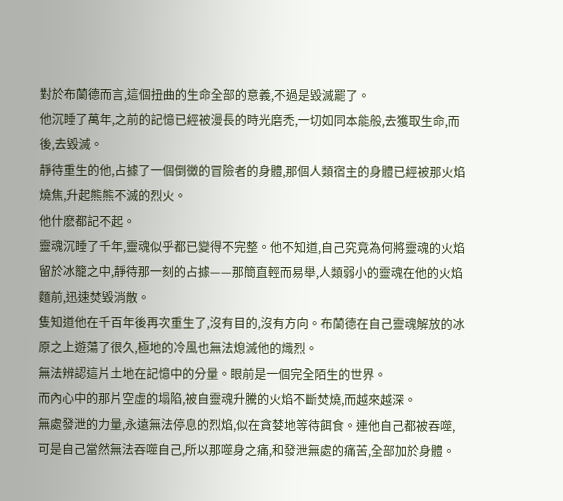對於布蘭德而言,這個扭曲的生命全部的意義,不過是毀滅罷了。
他沉睡了萬年,之前的記憶已經被漫長的時光磨禿,一切如同本能般,去獲取生命,而後,去毀滅。
靜待重生的他,占據了一個倒黴的冒險者的身體,那個人類宿主的身體已經被那火焰燒焦,升起熊熊不滅的烈火。
他什麽都記不起。
靈魂沉睡了千年,靈魂似乎都已變得不完整。他不知道,自己究竟為何將靈魂的火焰留於冰籠之中,靜待那一刻的占據——那簡直輕而易舉,人類弱小的靈魂在他的火焰麵前,迅速焚毀消散。
隻知道他在千百年後再次重生了,沒有目的,沒有方向。布蘭德在自己靈魂解放的冰原之上遊蕩了很久,極地的冷風也無法熄滅他的熾烈。
無法辨認這片土地在記憶中的分量。眼前是一個完全陌生的世界。
而內心中的那片空虛的塌陷,被自靈魂升騰的火焰不斷焚燒,而越來越深。
無處發泄的力量,永遠無法停息的烈焰,似在貪婪地等待餌食。連他自己都被吞噬,可是自己當然無法吞噬自己,所以那噬身之痛,和發泄無處的痛苦,全部加於身體。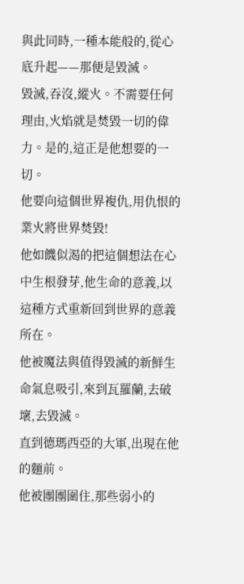與此同時,一種本能般的,從心底升起——那便是毀滅。
毀滅,吞沒,縱火。不需要任何理由,火焰就是焚毀一切的偉力。是的,這正是他想要的一切。
他要向這個世界複仇,用仇恨的業火將世界焚毀!
他如饑似渴的把這個想法在心中生根發芽,他生命的意義,以這種方式重新回到世界的意義所在。
他被魔法與值得毀滅的新鮮生命氣息吸引,來到瓦羅蘭,去破壞,去毀滅。
直到德瑪西亞的大軍,出現在他的麵前。
他被團團圍住,那些弱小的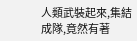人類武裝起來,集結成隊,竟然有著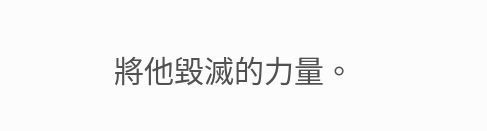將他毀滅的力量。